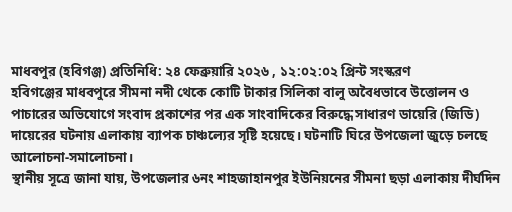মাধবপুর (হবিগঞ্জ) প্রতিনিধি: ২৪ ফেব্রুয়ারি ২০২৬ , ১২:০২:০২ প্রিন্ট সংস্করণ
হবিগঞ্জের মাধবপুরে সীমনা নদী থেকে কোটি টাকার সিলিকা বালু অবৈধভাবে উত্তোলন ও পাচারের অভিযোগে সংবাদ প্রকাশের পর এক সাংবাদিকের বিরুদ্ধে সাধারণ ডায়েরি (জিডি) দায়েরের ঘটনায় এলাকায় ব্যাপক চাঞ্চল্যের সৃষ্টি হয়েছে। ঘটনাটি ঘিরে উপজেলা জুড়ে চলছে আলোচনা-সমালোচনা।
স্থানীয় সূত্রে জানা যায়, উপজেলার ৬নং শাহজাহানপুর ইউনিয়নের সীমনা ছড়া এলাকায় দীর্ঘদিন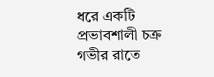ধরে একটি প্রভাবশালী চক্র গভীর রাতে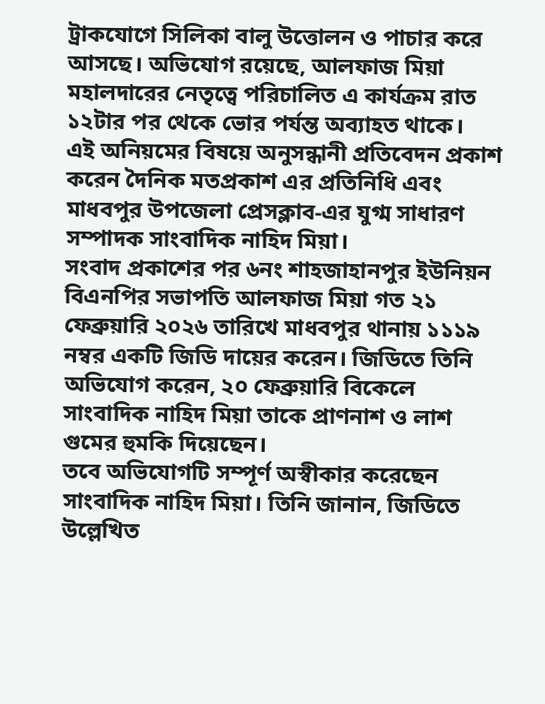ট্রাকযোগে সিলিকা বালু উত্তোলন ও পাচার করে আসছে। অভিযোগ রয়েছে, আলফাজ মিয়া মহালদারের নেতৃত্বে পরিচালিত এ কার্যক্রম রাত ১২টার পর থেকে ভোর পর্যন্ত অব্যাহত থাকে।
এই অনিয়মের বিষয়ে অনুসন্ধানী প্রতিবেদন প্রকাশ করেন দৈনিক মতপ্রকাশ এর প্রতিনিধি এবং মাধবপুর উপজেলা প্রেসক্লাব-এর যুগ্ম সাধারণ সম্পাদক সাংবাদিক নাহিদ মিয়া।
সংবাদ প্রকাশের পর ৬নং শাহজাহানপুর ইউনিয়ন বিএনপির সভাপতি আলফাজ মিয়া গত ২১ ফেব্রুয়ারি ২০২৬ তারিখে মাধবপুর থানায় ১১১৯ নম্বর একটি জিডি দায়ের করেন। জিডিতে তিনি অভিযোগ করেন, ২০ ফেব্রুয়ারি বিকেলে সাংবাদিক নাহিদ মিয়া তাকে প্রাণনাশ ও লাশ গুমের হুমকি দিয়েছেন।
তবে অভিযোগটি সম্পূর্ণ অস্বীকার করেছেন সাংবাদিক নাহিদ মিয়া। তিনি জানান, জিডিতে উল্লেখিত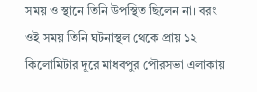সময় ও স্থানে তিনি উপস্থিত ছিলেন না। বরং ওই সময় তিনি ঘটনাস্থল থেকে প্রায় ১২ কিলোমিটার দূরে মাধবপুর পৌরসভা এলাকায়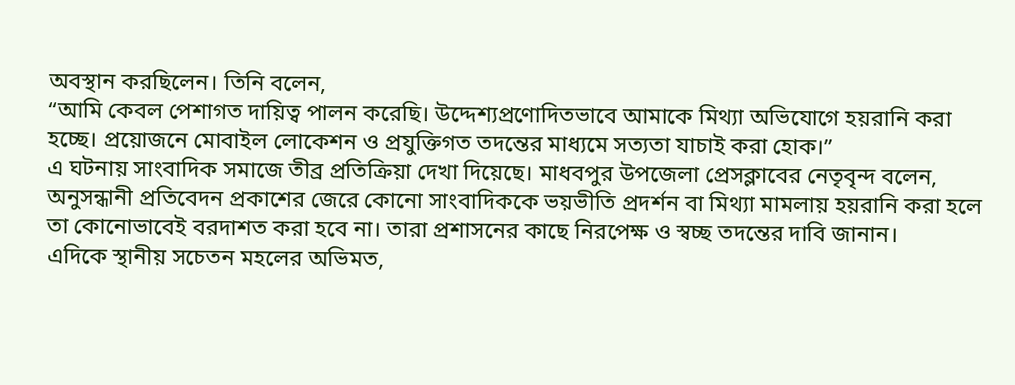অবস্থান করছিলেন। তিনি বলেন,
“আমি কেবল পেশাগত দায়িত্ব পালন করেছি। উদ্দেশ্যপ্রণোদিতভাবে আমাকে মিথ্যা অভিযোগে হয়রানি করা হচ্ছে। প্রয়োজনে মোবাইল লোকেশন ও প্রযুক্তিগত তদন্তের মাধ্যমে সত্যতা যাচাই করা হোক।”
এ ঘটনায় সাংবাদিক সমাজে তীব্র প্রতিক্রিয়া দেখা দিয়েছে। মাধবপুর উপজেলা প্রেসক্লাবের নেতৃবৃন্দ বলেন, অনুসন্ধানী প্রতিবেদন প্রকাশের জেরে কোনো সাংবাদিককে ভয়ভীতি প্রদর্শন বা মিথ্যা মামলায় হয়রানি করা হলে তা কোনোভাবেই বরদাশত করা হবে না। তারা প্রশাসনের কাছে নিরপেক্ষ ও স্বচ্ছ তদন্তের দাবি জানান।
এদিকে স্থানীয় সচেতন মহলের অভিমত,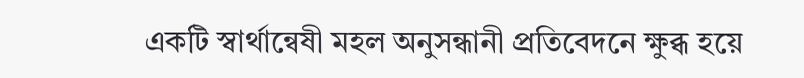একটি স্বার্থান্বেষী মহল অনুসন্ধানী প্রতিবেদনে ক্ষুব্ধ হয়ে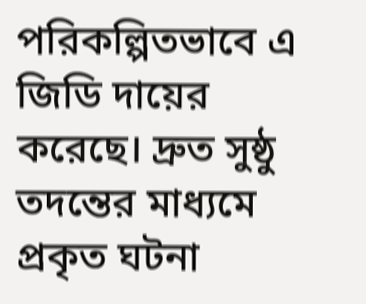পরিকল্পিতভাবে এ জিডি দায়ের করেছে। দ্রুত সুষ্ঠু তদন্তের মাধ্যমে প্রকৃত ঘটনা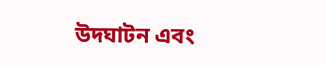উদঘাটন এবং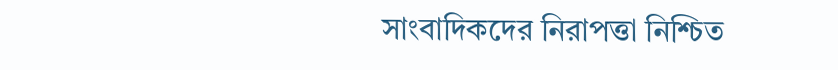সাংবাদিকদের নিরাপত্তা নিশ্চিত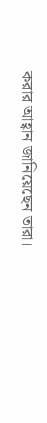করার আহ্বান জানিয়েছেন তারা।